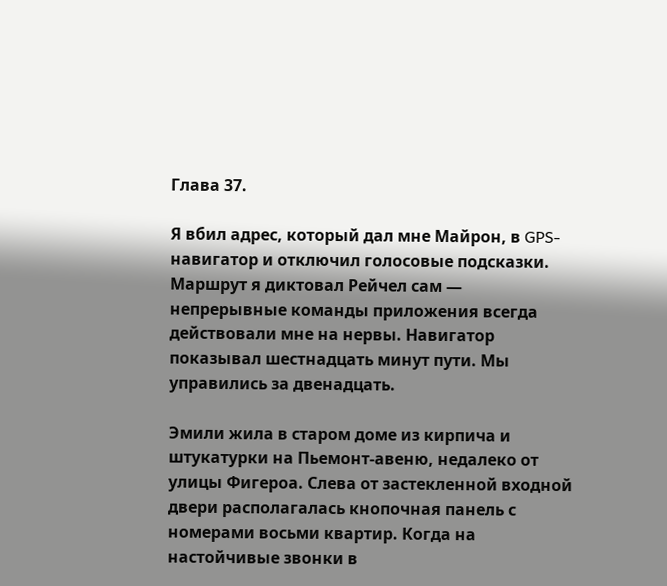Глава 37.

Я вбил адрес, который дал мне Майрон, в GPS-навигатор и отключил голосовые подсказки. Маршрут я диктовал Рейчел сам — непрерывные команды приложения всегда действовали мне на нервы. Навигатор показывал шестнадцать минут пути. Мы управились за двенадцать.

Эмили жила в старом доме из кирпича и штукатурки на Пьемонт-авеню, недалеко от улицы Фигероа. Слева от застекленной входной двери располагалась кнопочная панель с номерами восьми квартир. Когда на настойчивые звонки в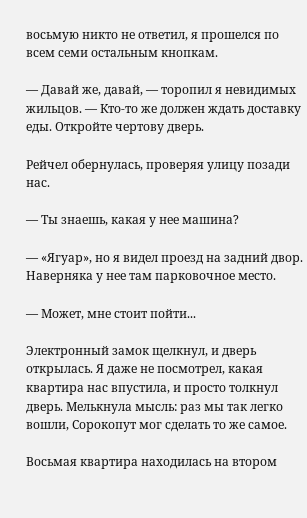восьмую никто не ответил, я прошелся по всем семи остальным кнопкам.

— Давай же, давай, — торопил я невидимых жильцов. — Кто-то же должен ждать доставку еды. Откройте чертову дверь.

Рейчел обернулась, проверяя улицу позади нас.

— Ты знаешь, какая у нее машина?

— «Ягуар», но я видел проезд на задний двор. Наверняка у нее там парковочное место.

— Может, мне стоит пойти...

Электронный замок щелкнул, и дверь открылась. Я даже не посмотрел, какая квартира нас впустила, и просто толкнул дверь. Мелькнула мысль: раз мы так легко вошли, Сорокопут мог сделать то же самое.

Восьмая квартира находилась на втором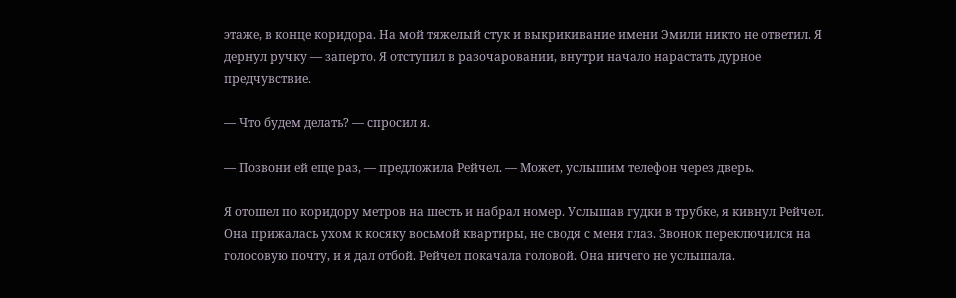этаже, в конце коридора. На мой тяжелый стук и выкрикивание имени Эмили никто не ответил. Я дернул ручку — заперто. Я отступил в разочаровании, внутри начало нарастать дурное предчувствие.

— Что будем делать? — спросил я.

— Позвони ей еще раз, — предложила Рейчел. — Может, услышим телефон через дверь.

Я отошел по коридору метров на шесть и набрал номер. Услышав гудки в трубке, я кивнул Рейчел. Она прижалась ухом к косяку восьмой квартиры, не сводя с меня глаз. Звонок переключился на голосовую почту, и я дал отбой. Рейчел покачала головой. Она ничего не услышала.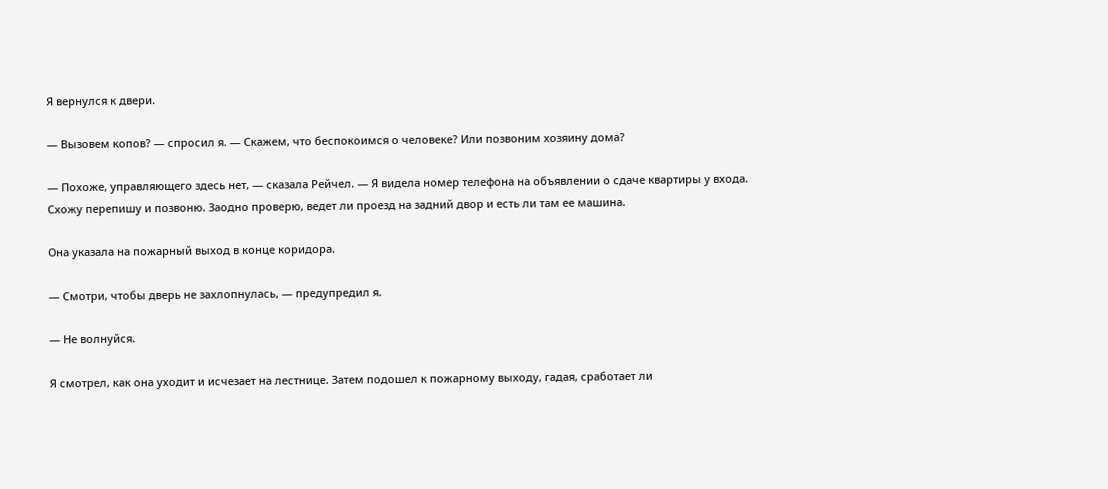Я вернулся к двери.

— Вызовем копов? — спросил я. — Скажем, что беспокоимся о человеке? Или позвоним хозяину дома?

— Похоже, управляющего здесь нет, — сказала Рейчел. — Я видела номер телефона на объявлении о сдаче квартиры у входа. Схожу перепишу и позвоню. Заодно проверю, ведет ли проезд на задний двор и есть ли там ее машина.

Она указала на пожарный выход в конце коридора.

— Смотри, чтобы дверь не захлопнулась, — предупредил я.

— Не волнуйся.

Я смотрел, как она уходит и исчезает на лестнице. Затем подошел к пожарному выходу, гадая, сработает ли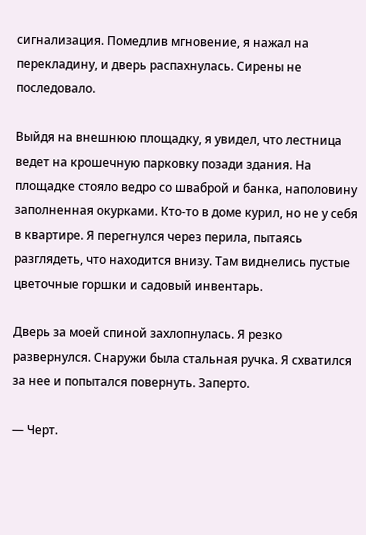сигнализация. Помедлив мгновение, я нажал на перекладину, и дверь распахнулась. Сирены не последовало.

Выйдя на внешнюю площадку, я увидел, что лестница ведет на крошечную парковку позади здания. На площадке стояло ведро со шваброй и банка, наполовину заполненная окурками. Кто-то в доме курил, но не у себя в квартире. Я перегнулся через перила, пытаясь разглядеть, что находится внизу. Там виднелись пустые цветочные горшки и садовый инвентарь.

Дверь за моей спиной захлопнулась. Я резко развернулся. Снаружи была стальная ручка. Я схватился за нее и попытался повернуть. Заперто.

— Черт.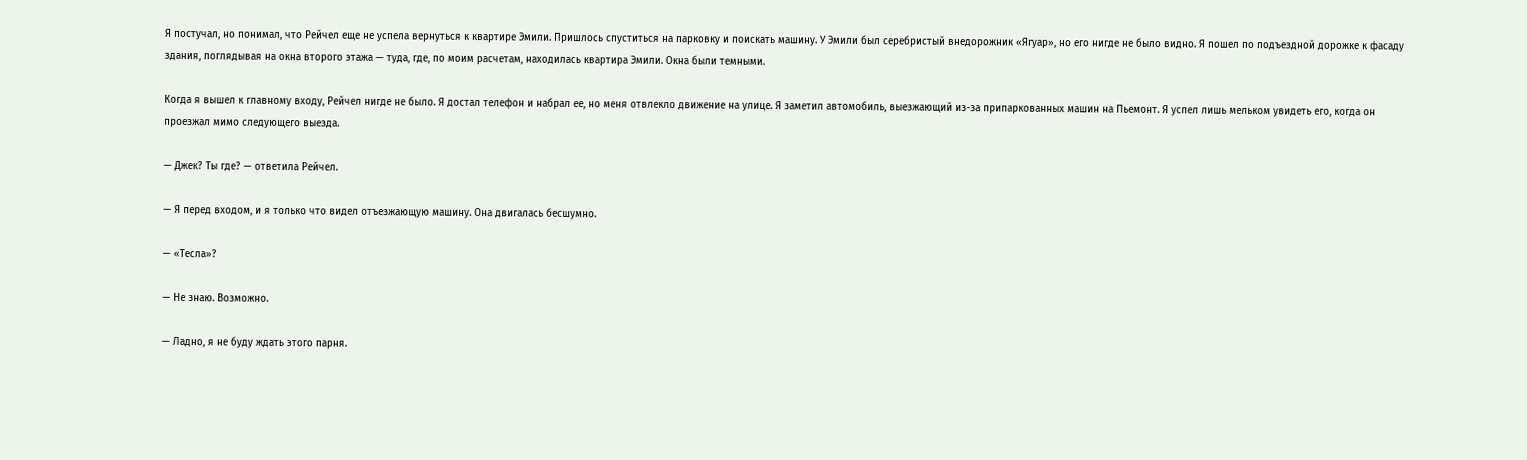Я постучал, но понимал, что Рейчел еще не успела вернуться к квартире Эмили. Пришлось спуститься на парковку и поискать машину. У Эмили был серебристый внедорожник «Ягуар», но его нигде не было видно. Я пошел по подъездной дорожке к фасаду здания, поглядывая на окна второго этажа — туда, где, по моим расчетам, находилась квартира Эмили. Окна были темными.

Когда я вышел к главному входу, Рейчел нигде не было. Я достал телефон и набрал ее, но меня отвлекло движение на улице. Я заметил автомобиль, выезжающий из-за припаркованных машин на Пьемонт. Я успел лишь мельком увидеть его, когда он проезжал мимо следующего выезда.

— Джек? Ты где? — ответила Рейчел.

— Я перед входом, и я только что видел отъезжающую машину. Она двигалась бесшумно.

— «Тесла»?

— Не знаю. Возможно.

— Ладно, я не буду ждать этого парня.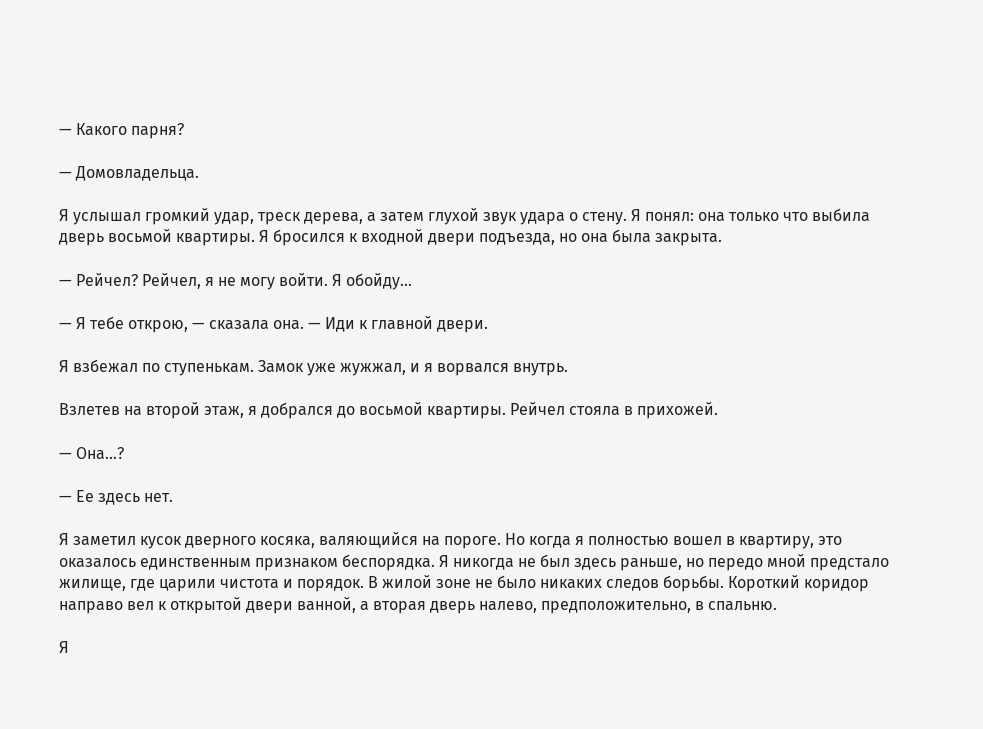— Какого парня?

— Домовладельца.

Я услышал громкий удар, треск дерева, а затем глухой звук удара о стену. Я понял: она только что выбила дверь восьмой квартиры. Я бросился к входной двери подъезда, но она была закрыта.

— Рейчел? Рейчел, я не могу войти. Я обойду...

— Я тебе открою, — сказала она. — Иди к главной двери.

Я взбежал по ступенькам. Замок уже жужжал, и я ворвался внутрь.

Взлетев на второй этаж, я добрался до восьмой квартиры. Рейчел стояла в прихожей.

— Она...?

— Ее здесь нет.

Я заметил кусок дверного косяка, валяющийся на пороге. Но когда я полностью вошел в квартиру, это оказалось единственным признаком беспорядка. Я никогда не был здесь раньше, но передо мной предстало жилище, где царили чистота и порядок. В жилой зоне не было никаких следов борьбы. Короткий коридор направо вел к открытой двери ванной, а вторая дверь налево, предположительно, в спальню.

Я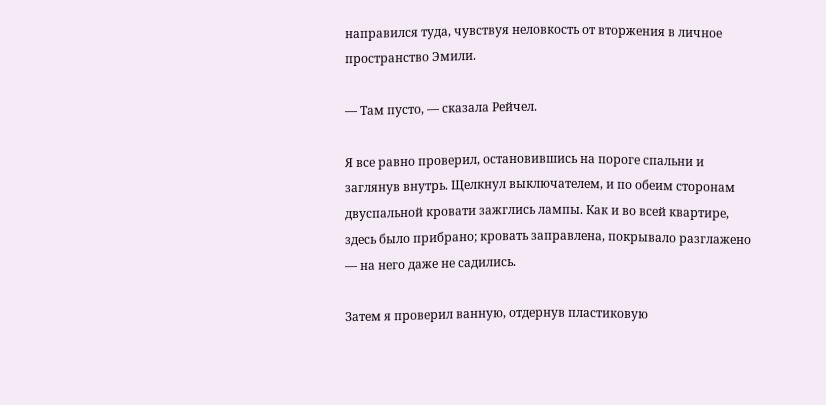направился туда, чувствуя неловкость от вторжения в личное пространство Эмили.

— Там пусто, — сказала Рейчел.

Я все равно проверил, остановившись на пороге спальни и заглянув внутрь. Щелкнул выключателем, и по обеим сторонам двуспальной кровати зажглись лампы. Как и во всей квартире, здесь было прибрано; кровать заправлена, покрывало разглажено — на него даже не садились.

Затем я проверил ванную, отдернув пластиковую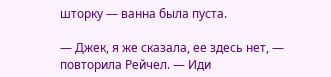шторку — ванна была пуста.

— Джек, я же сказала, ее здесь нет, — повторила Рейчел. — Иди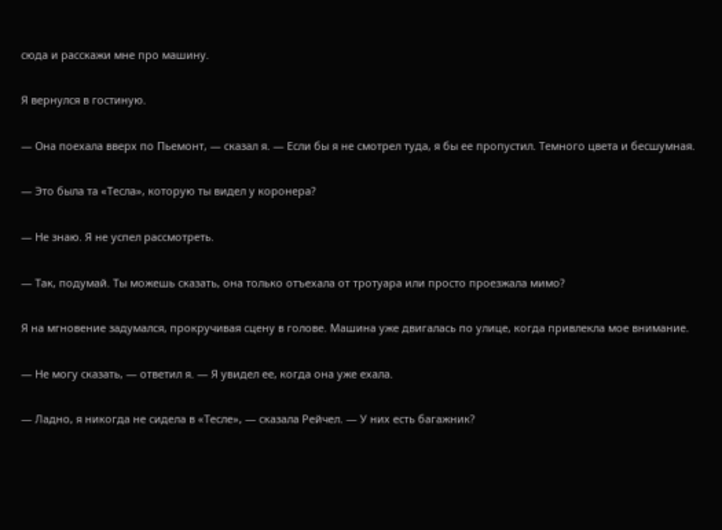сюда и расскажи мне про машину.

Я вернулся в гостиную.

— Она поехала вверх по Пьемонт, — сказал я. — Если бы я не смотрел туда, я бы ее пропустил. Темного цвета и бесшумная.

— Это была та «Тесла», которую ты видел у коронера?

— Не знаю. Я не успел рассмотреть.

— Так, подумай. Ты можешь сказать, она только отъехала от тротуара или просто проезжала мимо?

Я на мгновение задумался, прокручивая сцену в голове. Машина уже двигалась по улице, когда привлекла мое внимание.

— Не могу сказать, — ответил я. — Я увидел ее, когда она уже ехала.

— Ладно, я никогда не сидела в «Тесле», — сказала Рейчел. — У них есть багажник?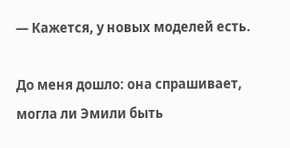— Кажется, у новых моделей есть.

До меня дошло: она спрашивает, могла ли Эмили быть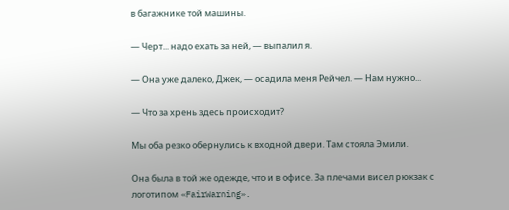в багажнике той машины.

— Черт... надо ехать за ней, — выпалил я.

— Она уже далеко, Джек, — осадила меня Рейчел. — Нам нужно...

— Что за хрень здесь происходит?

Мы оба резко обернулись к входной двери. Там стояла Эмили.

Она была в той же одежде, что и в офисе. За плечами висел рюкзак с логотипом «FairWarning».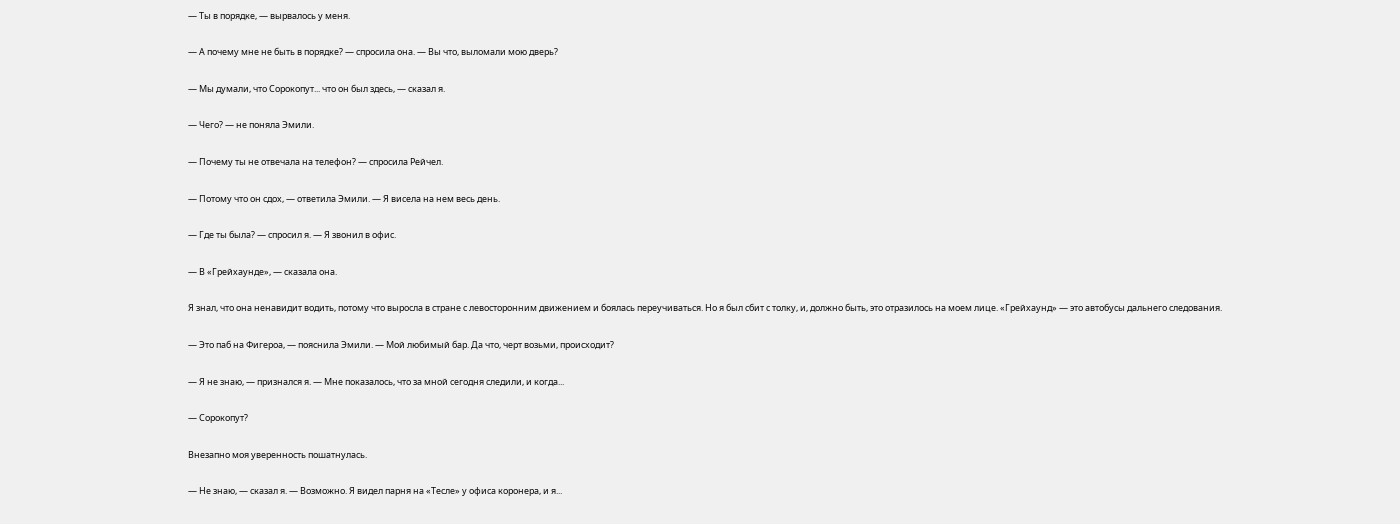— Ты в порядке, — вырвалось у меня.

— А почему мне не быть в порядке? — спросила она. — Вы что, выломали мою дверь?

— Мы думали, что Сорокопут... что он был здесь, — сказал я.

— Чего? — не поняла Эмили.

— Почему ты не отвечала на телефон? — спросила Рейчел.

— Потому что он сдох, — ответила Эмили. — Я висела на нем весь день.

— Где ты была? — спросил я. — Я звонил в офис.

— В «Грейхаунде», — сказала она.

Я знал, что она ненавидит водить, потому что выросла в стране с левосторонним движением и боялась переучиваться. Но я был сбит с толку, и, должно быть, это отразилось на моем лице. «Грейхаунд» — это автобусы дальнего следования.

— Это паб на Фигероа, — пояснила Эмили. — Мой любимый бар. Да что, черт возьми, происходит?

— Я не знаю, — признался я. — Мне показалось, что за мной сегодня следили, и когда...

— Сорокопут?

Внезапно моя уверенность пошатнулась.

— Не знаю, — сказал я. — Возможно. Я видел парня на «Тесле» у офиса коронера, и я...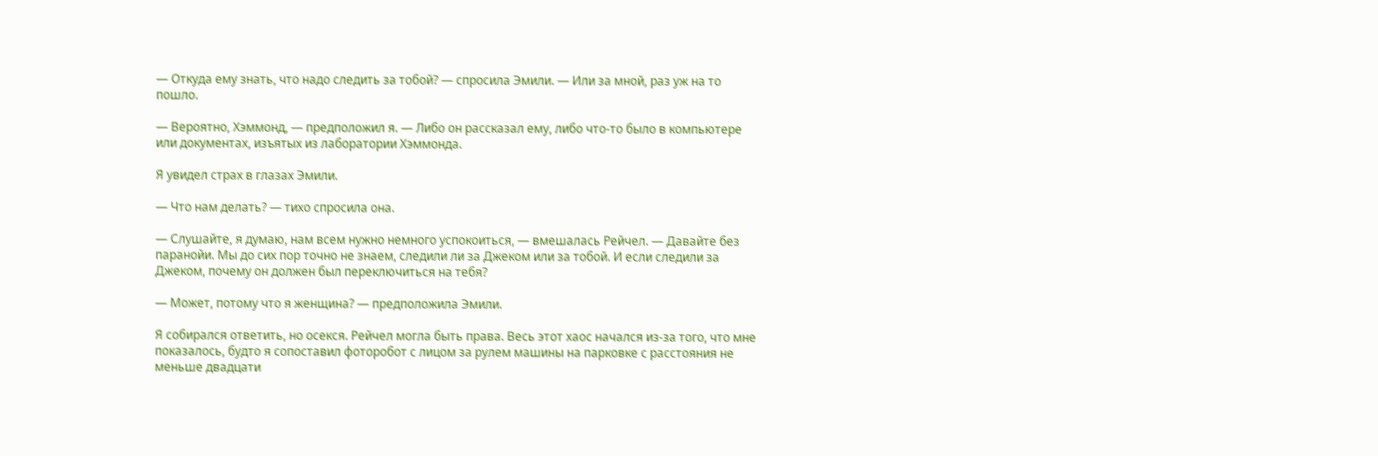— Откуда ему знать, что надо следить за тобой? — спросила Эмили. — Или за мной, раз уж на то пошло.

— Вероятно, Хэммонд, — предположил я. — Либо он рассказал ему, либо что-то было в компьютере или документах, изъятых из лаборатории Хэммонда.

Я увидел страх в глазах Эмили.

— Что нам делать? — тихо спросила она.

— Слушайте, я думаю, нам всем нужно немного успокоиться, — вмешалась Рейчел. — Давайте без паранойи. Мы до сих пор точно не знаем, следили ли за Джеком или за тобой. И если следили за Джеком, почему он должен был переключиться на тебя?

— Может, потому что я женщина? — предположила Эмили.

Я собирался ответить, но осекся. Рейчел могла быть права. Весь этот хаос начался из-за того, что мне показалось, будто я сопоставил фоторобот с лицом за рулем машины на парковке с расстояния не меньше двадцати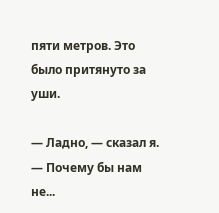пяти метров. Это было притянуто за уши.

— Ладно, — сказал я. — Почему бы нам не...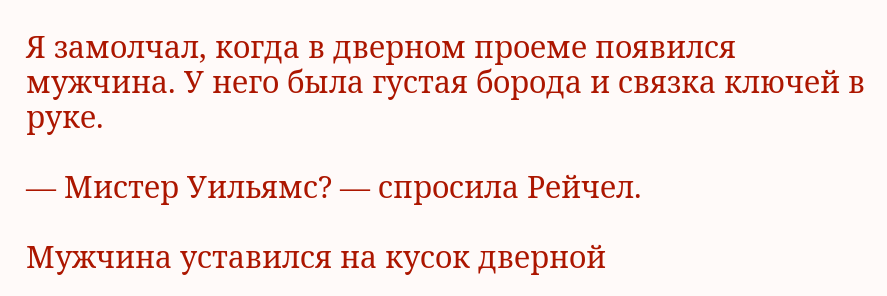Я замолчал, когда в дверном проеме появился мужчина. У него была густая борода и связка ключей в руке.

— Мистер Уильямс? — спросила Рейчел.

Мужчина уставился на кусок дверной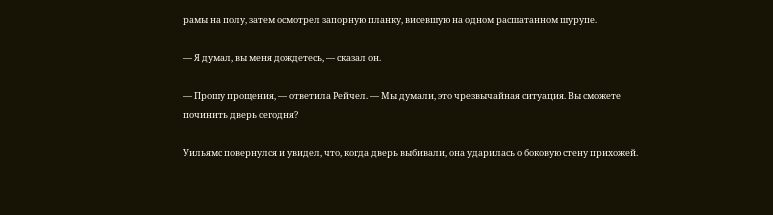рамы на полу, затем осмотрел запорную планку, висевшую на одном расшатанном шурупе.

— Я думал, вы меня дождетесь, — сказал он.

— Прошу прощения, — ответила Рейчел. — Мы думали, это чрезвычайная ситуация. Вы сможете починить дверь сегодня?

Уильямс повернулся и увидел, что, когда дверь выбивали, она ударилась о боковую стену прихожей.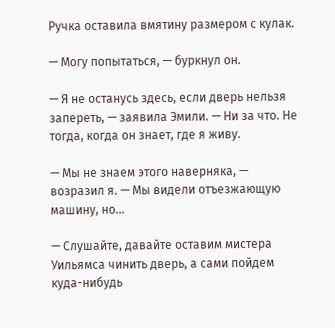Ручка оставила вмятину размером с кулак.

— Могу попытаться, — буркнул он.

— Я не останусь здесь, если дверь нельзя запереть, — заявила Эмили. — Ни за что. Не тогда, когда он знает, где я живу.

— Мы не знаем этого наверняка, — возразил я. — Мы видели отъезжающую машину, но...

— Слушайте, давайте оставим мистера Уильямса чинить дверь, а сами пойдем куда-нибудь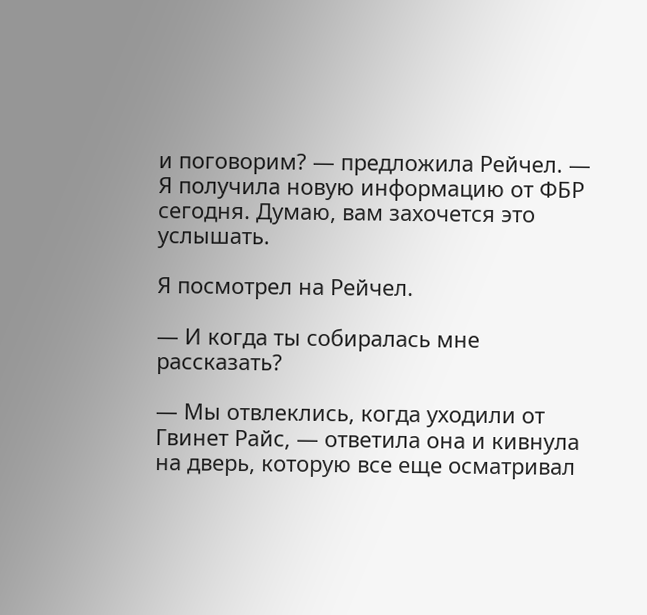и поговорим? — предложила Рейчел. — Я получила новую информацию от ФБР сегодня. Думаю, вам захочется это услышать.

Я посмотрел на Рейчел.

— И когда ты собиралась мне рассказать?

— Мы отвлеклись, когда уходили от Гвинет Райс, — ответила она и кивнула на дверь, которую все еще осматривал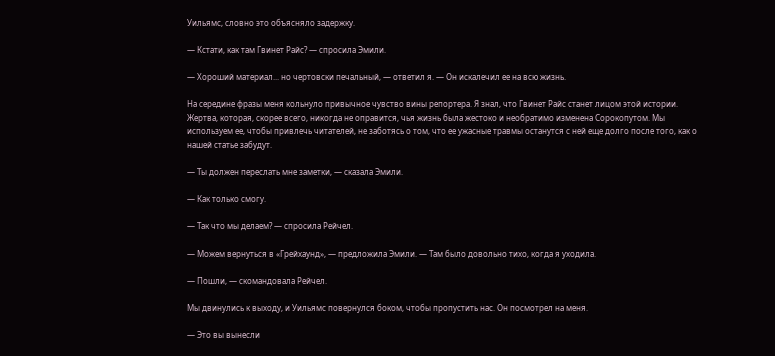Уильямс, словно это объясняло задержку.

— Кстати, как там Гвинет Райс? — спросила Эмили.

— Хороший материал... но чертовски печальный, — ответил я. — Он искалечил ее на всю жизнь.

На середине фразы меня кольнуло привычное чувство вины репортера. Я знал, что Гвинет Райс станет лицом этой истории. Жертва, которая, скорее всего, никогда не оправится, чья жизнь была жестоко и необратимо изменена Сорокопутом. Мы используем ее, чтобы привлечь читателей, не заботясь о том, что ее ужасные травмы останутся с ней еще долго после того, как о нашей статье забудут.

— Ты должен переслать мне заметки, — сказала Эмили.

— Как только смогу.

— Так что мы делаем? — спросила Рейчел.

— Можем вернуться в «Грейхаунд», — предложила Эмили. — Там было довольно тихо, когда я уходила.

— Пошли, — скомандовала Рейчел.

Мы двинулись к выходу, и Уильямс повернулся боком, чтобы пропустить нас. Он посмотрел на меня.

— Это вы вынесли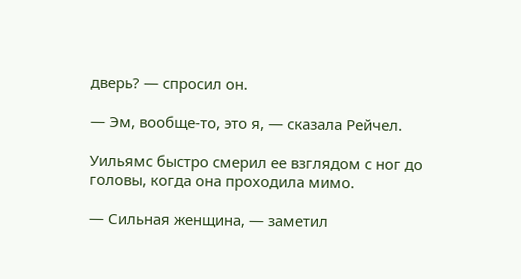дверь? — спросил он.

— Эм, вообще-то, это я, — сказала Рейчел.

Уильямс быстро смерил ее взглядом с ног до головы, когда она проходила мимо.

— Сильная женщина, — заметил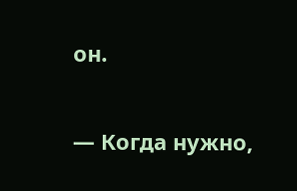он.

— Когда нужно,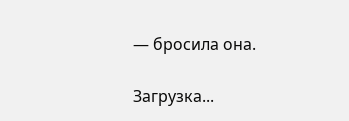— бросила она.

Загрузка...